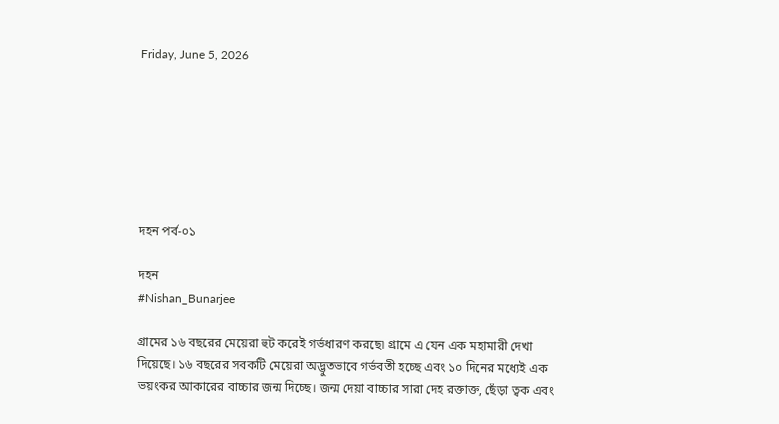Friday, June 5, 2026







দহন পর্ব-০১

দহন
#Nishan_Bunarjee

গ্রামের ১৬ বছরের মেয়েরা হুট করেই গর্ভধারণ করছে৷ গ্রামে এ যেন এক মহামারী দেখা দিয়েছে। ১৬ বছরের সবকটি মেয়েরা অদ্ভুতভাবে গর্ভবতী হচ্ছে এবং ১০ দিনের মধ্যেই এক ভয়ংকর আকারের বাচ্চার জন্ম দিচ্ছে। জন্ম দেয়া বাচ্চার সারা দেহ রক্তাক্ত, ছেঁড়া ত্বক এবং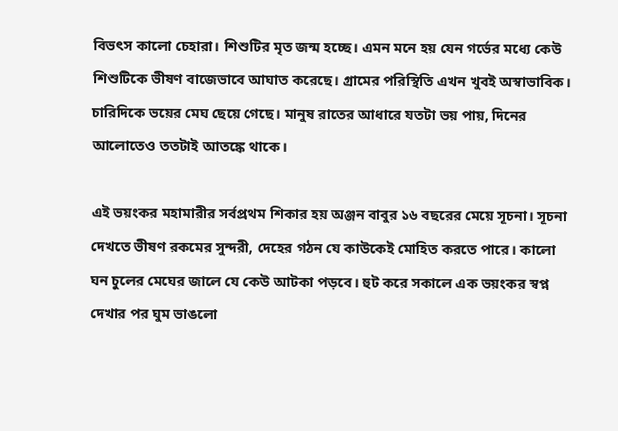বিভৎস কালো চেহারা। শিশুটির মৃত জন্ম হচ্ছে। এমন মনে হয় যেন গর্ভের মধ্যে কেউ শিশুটিকে ভীষণ বাজেভাবে আঘাত করেছে। গ্রামের পরিস্থিতি এখন খুবই অস্বাভাবিক। চারিদিকে ভয়ের মেঘ ছেয়ে গেছে। মানুষ রাতের আধারে যতটা ভয় পায়, দিনের আলোতেও ততটাই আতঙ্কে থাকে।

এই ভয়ংকর মহামারীর সর্বপ্রথম শিকার হয় অঞ্জন বাবুর ১৬ বছরের মেয়ে সূচনা। সূচনা দেখতে ভীষণ রকমের সুন্দরী, দেহের গঠন যে কাউকেই মোহিত করতে পারে। কালো ঘন চুলের মেঘের জালে যে কেউ আটকা পড়বে। হুট করে সকালে এক ভয়ংকর স্বপ্ন দেখার পর ঘুম ভাঙলো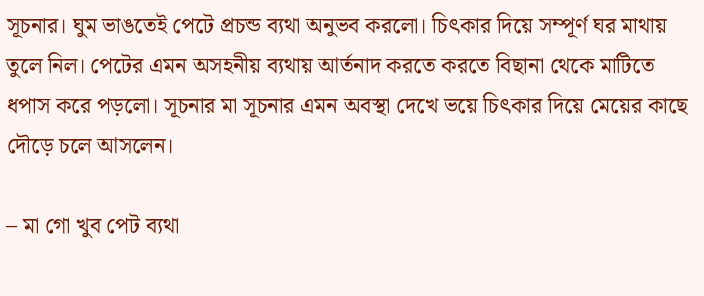সূচনার। ঘুম ভাঙতেই পেটে প্রচন্ড ব্যথা অনুভব করলো। চিৎকার দিয়ে সম্পূর্ণ ঘর মাথায় তুলে নিল। পেটের এমন অসহনীয় ব্যথায় আর্তনাদ করতে করতে বিছানা থেকে মাটিতে ধপাস করে পড়লো। সূচনার মা সূচনার এমন অবস্থা দেখে ভয়ে চিৎকার দিয়ে মেয়ের কাছে দৌড়ে চলে আসলেন।

– মা গো খুব পেট ব্যথা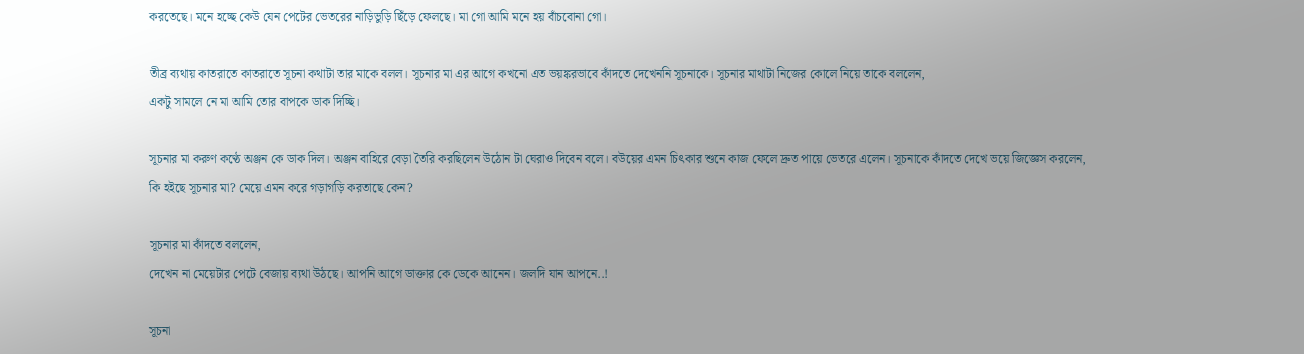করতেছে। মনে হচ্ছে কেউ যেন পেটের ভেতরের নাড়িভুড়ি ছিঁড়ে ফেলছে। মা গো আমি মনে হয় বাঁচবোনা গো।

তীব্র ব্যথায় কাতরাতে কাতরাতে সূচনা কথাটা তার মাকে বলল। সূচনার মা এর আগে কখনো এত ভয়ঙ্করভাবে কাঁদতে দেখেননি সূচনাকে। সূচনার মাথাটা নিজের কোলে নিয়ে তাকে বললেন,
একটু সামলে নে মা আমি তোর বাপকে ডাক দিচ্ছি।

সূচনার মা করুণ কণ্ঠে অঞ্জন কে ডাক দিল। অঞ্জন বাহিরে বেড়া তৈরি করছিলেন উঠোন টা ঘেরাও দিবেন বলে। বউয়ের এমন চিৎকার শুনে কাজ ফেলে দ্রুত পায়ে ভেতরে এলেন। সূচনাকে কাঁদতে দেখে ভয়ে জিজ্ঞেস করলেন,
কি হইছে সূচনার মা? মেয়ে এমন করে গড়াগড়ি করতাছে কেন?

সূচনার মা কাঁদতে বললেন,
দেখেন না মেয়েটার পেটে বেজায় ব্যথা উঠছে। আপনি আগে ডাক্তার কে ডেকে আনেন। জলদি যান আপনে..!

সূচনা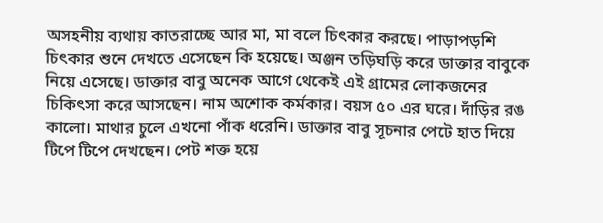অসহনীয় ব্যথায় কাতরাচ্ছে আর মা, মা বলে চিৎকার করছে। পাড়াপড়শি চিৎকার শুনে দেখতে এসেছেন কি হয়েছে। অঞ্জন তড়িঘড়ি করে ডাক্তার বাবুকে নিয়ে এসেছে। ডাক্তার বাবু অনেক আগে থেকেই এই গ্রামের লোকজনের চিকিৎসা করে আসছেন। নাম অশোক কর্মকার। বয়স ৫০ এর ঘরে। দাঁড়ির রঙ কালো। মাথার চুলে এখনো পাঁক ধরেনি। ডাক্তার বাবু সূচনার পেটে হাত দিয়ে টিপে টিপে দেখছেন। পেট শক্ত হয়ে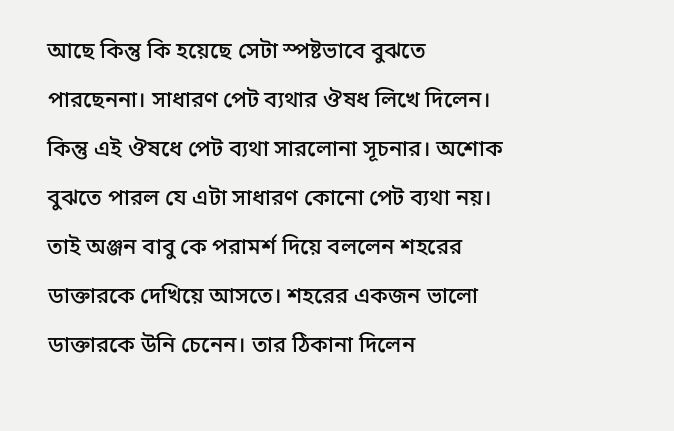আছে কিন্তু কি হয়েছে সেটা স্পষ্টভাবে বুঝতে পারছেননা। সাধারণ পেট ব্যথার ঔষধ লিখে দিলেন। কিন্তু এই ঔষধে পেট ব্যথা সারলোনা সূচনার। অশোক বুঝতে পারল যে এটা সাধারণ কোনো পেট ব্যথা নয়। তাই অঞ্জন বাবু কে পরামর্শ দিয়ে বললেন শহরের ডাক্তারকে দেখিয়ে আসতে। শহরের একজন ভালো ডাক্তারকে উনি চেনেন। তার ঠিকানা দিলেন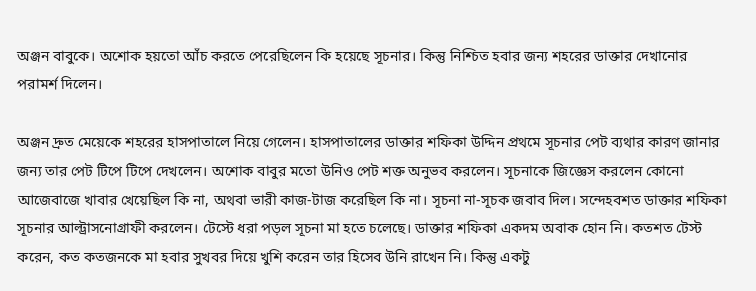অঞ্জন বাবুকে। অশোক হয়তো আঁচ করতে পেরেছিলেন কি হয়েছে সূচনার। কিন্তু নিশ্চিত হবার জন্য শহরের ডাক্তার দেখানোর পরামর্শ দিলেন।

অঞ্জন দ্রুত মেয়েকে শহরের হাসপাতালে নিয়ে গেলেন। হাসপাতালের ডাক্তার শফিকা উদ্দিন প্রথমে সূচনার পেট ব্যথার কারণ জানার জন্য তার পেট টিপে টিপে দেখলেন। অশোক বাবুর মতো উনিও পেট শক্ত অনুভব করলেন। সূচনাকে জিজ্ঞেস করলেন কোনো আজেবাজে খাবার খেয়েছিল কি না, অথবা ভারী কাজ-টাজ করেছিল কি না। সূচনা না-সূচক জবাব দিল। সন্দেহবশত ডাক্তার শফিকা সূচনার আল্ট্রাসনোগ্রাফী করলেন। টেস্টে ধরা পড়ল সূচনা মা হতে চলেছে। ডাক্তার শফিকা একদম অবাক হোন নি। কতশত টেস্ট করেন, কত কতজনকে মা হবার সুখবর দিয়ে খুশি করেন তার হিসেব উনি রাখেন নি। কিন্তু একটু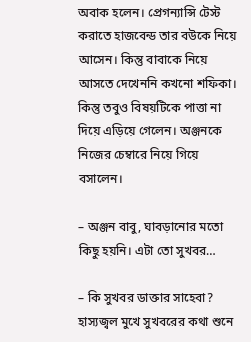অবাক হলেন। প্রেগন্যান্সি টেস্ট করাতে হাজবেন্ড তার বউকে নিয়ে আসেন। কিন্তু বাবাকে নিয়ে আসতে দেখেননি কখনো শফিকা। কিন্তু তবুও বিষয়টিকে পাত্তা না দিয়ে এড়িয়ে গেলেন। অঞ্জনকে নিজের চেম্বারে নিয়ে গিয়ে বসালেন।

– অঞ্জন বাবু, ঘাবড়ানোর মতো কিছু হয়নি। এটা তো সুখবর…

– কি সুখবর ডাক্তার সাহেবা?
হাস্যজ্বল মুখে সুখবরের কথা শুনে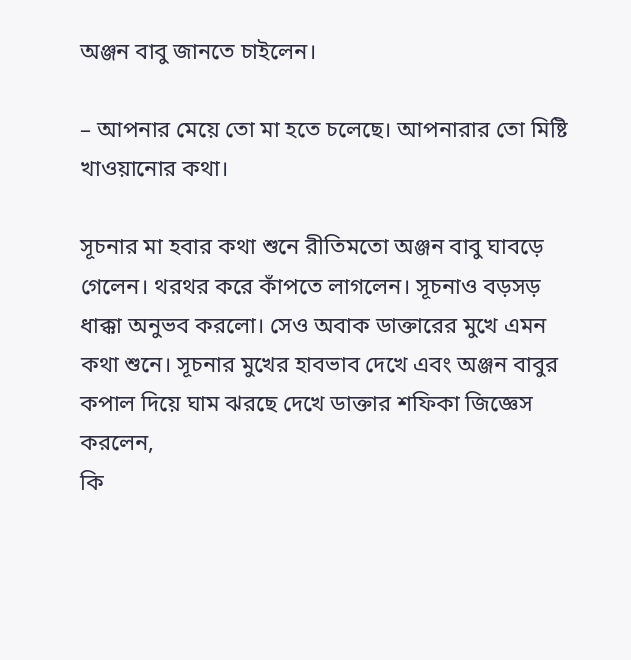অঞ্জন বাবু জানতে চাইলেন।

– আপনার মেয়ে তো মা হতে চলেছে। আপনারার তো মিষ্টি খাওয়ানোর কথা।

সূচনার মা হবার কথা শুনে রীতিমতো অঞ্জন বাবু ঘাবড়ে গেলেন। থরথর করে কাঁপতে লাগলেন। সূচনাও বড়সড় ধাক্কা অনুভব করলো। সেও অবাক ডাক্তারের মুখে এমন কথা শুনে। সূচনার মুখের হাবভাব দেখে এবং অঞ্জন বাবুর কপাল দিয়ে ঘাম ঝরছে দেখে ডাক্তার শফিকা জিজ্ঞেস করলেন,
কি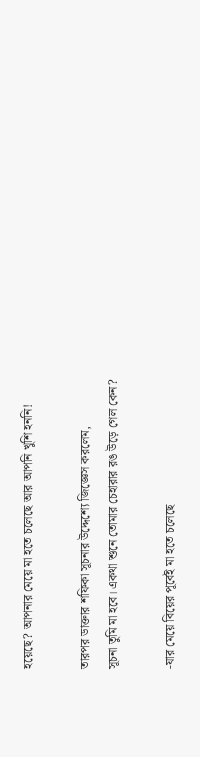হয়েছে? আপনার মেয়ে মা হতে চলেছে আর আপনি খুশি হননি!

তারপর ডাক্তার শফিকা সূচনার উদ্দেশ্যে জিজ্ঞেস করলেম,
সূচনা তুমি মা হবে। একথা শুনে তোমার চেহারার রঙ উড়ে গেল কেন?

-যার মেয়ে বিয়ের পূর্বেই মা হতে চলেছে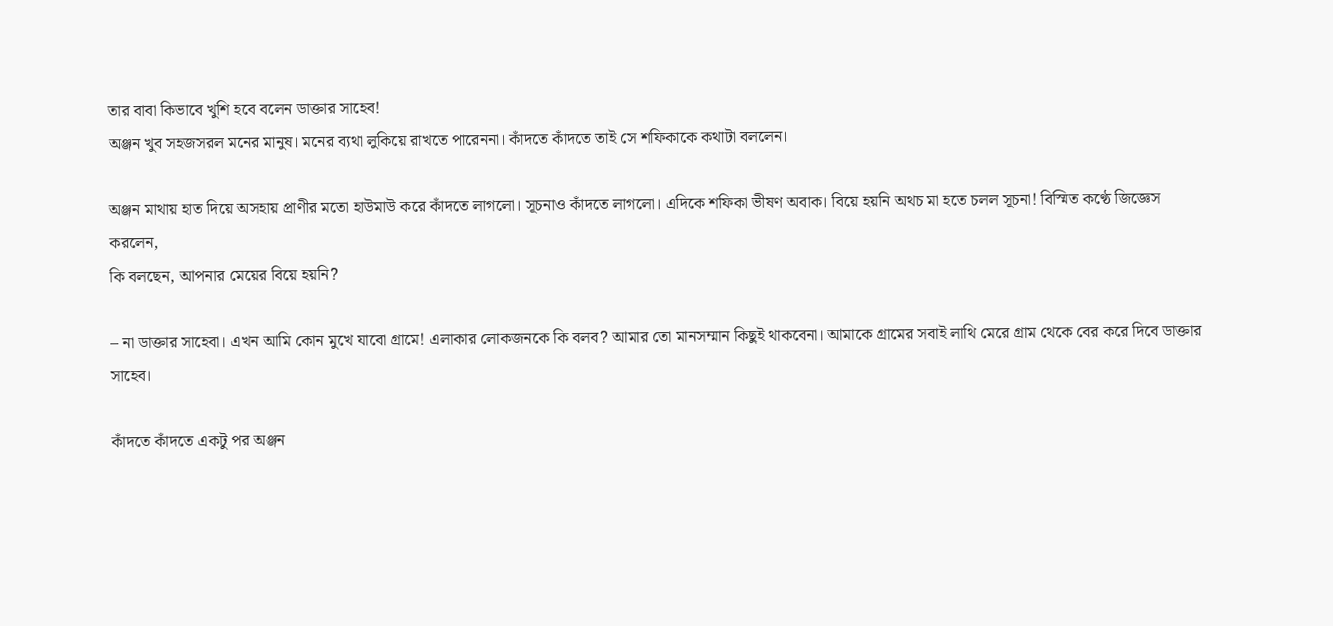তার বাবা কিভাবে খুশি হবে বলেন ডাক্তার সাহেব!
অঞ্জন খুব সহজসরল মনের মানুষ। মনের ব্যথা লুকিয়ে রাখতে পারেননা। কাঁদতে কাঁদতে তাই সে শফিকাকে কথাটা বললেন।

অঞ্জন মাথায় হাত দিয়ে অসহায় প্রাণীর মতো হাউমাউ করে কাঁদতে লাগলো। সূচনাও কাঁদতে লাগলো। এদিকে শফিকা ভীষণ অবাক। বিয়ে হয়নি অথচ মা হতে চলল সূচনা! বিস্মিত কণ্ঠে জিজ্ঞেস করলেন,
কি বলছেন, আপনার মেয়ের বিয়ে হয়নি?

– না ডাক্তার সাহেবা। এখন আমি কোন মুখে যাবো গ্রামে! এলাকার লোকজনকে কি বলব? আমার তো মানসম্মান কিছুই থাকবেনা। আমাকে গ্রামের সবাই লাথি মেরে গ্রাম থেকে বের করে দিবে ডাক্তার সাহেব।

কাঁদতে কাঁদতে একটু পর অঞ্জন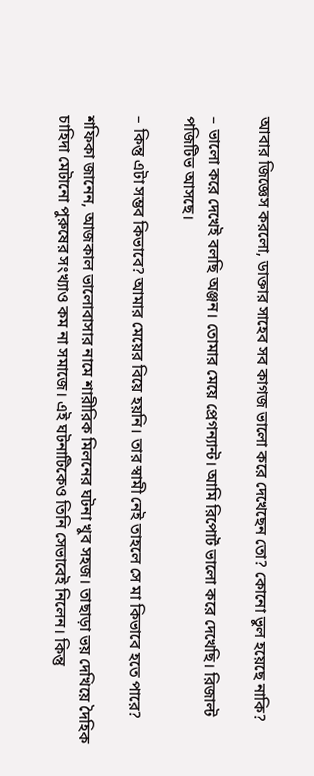আবার জিজ্ঞেস করলো, ডাক্তার সাহেব সব কাগজ ভালো করে দেখেছেন তো? কোনো ভুল হয়েছে নাকি?

– ভালো করে দেখেই বলছি অঞ্জন। তোমার মেয়ে প্রেগন্যান্ট। আমি রিপোর্ট ভালো করে দেখেছি। রিজাল্ট পজিটিভ আসছে।

– কিন্তু এটা সম্ভব কিভাবে? আমার মেয়ের বিয়ে হয়নি। তার স্বামী নেই তাহলে সে মা কিভাবে হতে পারে?

শফিকা জানেন, আজকাল ভালোবাসার নামে শারীরিক মিলনের ঘটনা খুব সহজ। তাছাড়া ভয় দেখিয়ে দৈহিক চাহিদা মেটানো পুরুষের সংখ্যাও কম না সমাজে। এই ঘটনাটিকেও তিনি সেভাবেই নিলেন। কিন্তু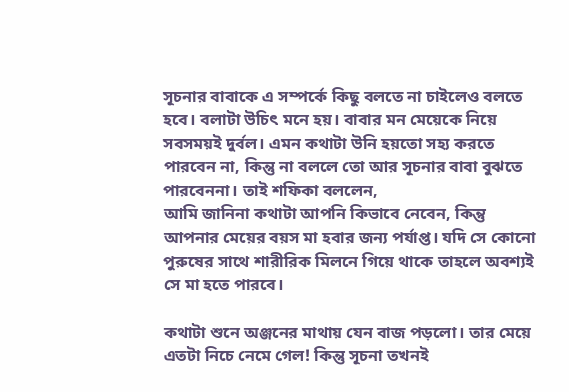সূচনার বাবাকে এ সম্পর্কে কিছু বলতে না চাইলেও বলতে হবে। বলাটা উচিৎ মনে হয়। বাবার মন মেয়েকে নিয়ে সবসময়ই দুর্বল। এমন কথাটা উনি হয়তো সহ্য করতে পারবেন না, কিন্তু না বললে তো আর সূচনার বাবা বুঝতে পারবেননা। তাই শফিকা বললেন,
আমি জানিনা কথাটা আপনি কিভাবে নেবেন, কিন্তু আপনার মেয়ের বয়স মা হবার জন্য পর্যাপ্ত। যদি সে কোনো পুরুষের সাথে শারীরিক মিলনে গিয়ে থাকে তাহলে অবশ্যই সে মা হতে পারবে।

কথাটা শুনে অঞ্জনের মাথায় যেন বাজ পড়লো। তার মেয়ে এতটা নিচে নেমে গেল! কিন্তু সূচনা তখনই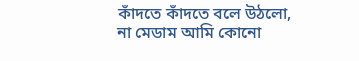কাঁদতে কাঁদতে বলে উঠলো,
না মেডাম আমি কোনো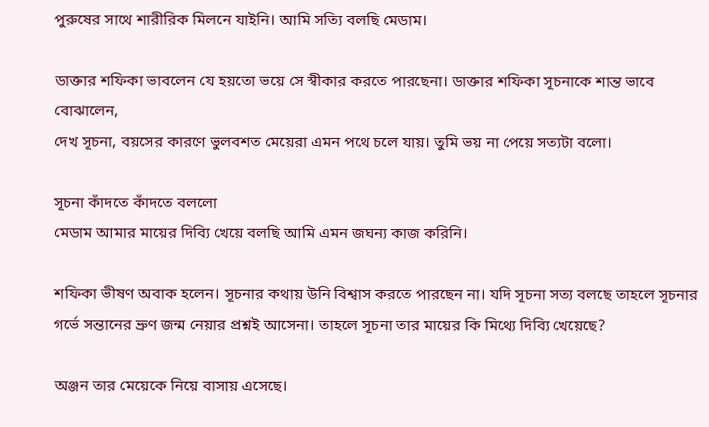পুরুষের সাথে শারীরিক মিলনে যাইনি। আমি সত্যি বলছি মেডাম।

ডাক্তার শফিকা ভাবলেন যে হয়তো ভয়ে সে স্বীকার করতে পারছেনা। ডাক্তার শফিকা সূচনাকে শান্ত ভাবে বোঝালেন,
দেখ সূচনা, বয়সের কারণে ভুলবশত মেয়েরা এমন পথে চলে যায়। তুমি ভয় না পেয়ে সত্যটা বলো।

সূচনা কাঁদতে কাঁদতে বললো
মেডাম আমার মায়ের দিব্যি খেয়ে বলছি আমি এমন জঘন্য কাজ করিনি।

শফিকা ভীষণ অবাক হলেন। সূচনার কথায় উনি বিশ্বাস করতে পারছেন না। যদি সূচনা সত্য বলছে তাহলে সূচনার গর্ভে সন্তানের ভ্রুণ জন্ম নেয়ার প্রশ্নই আসেনা। তাহলে সূচনা তার মায়ের কি মিথ্যে দিব্যি খেয়েছে?

অঞ্জন তার মেয়েকে নিয়ে বাসায় এসেছে।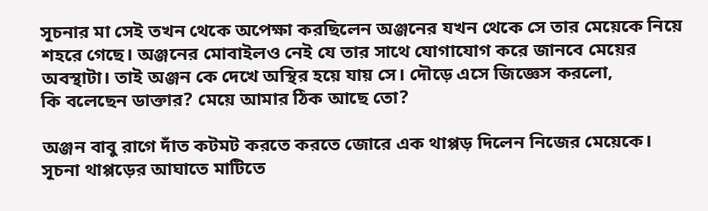সূচনার মা সেই তখন থেকে অপেক্ষা করছিলেন অঞ্জনের যখন থেকে সে তার মেয়েকে নিয়ে শহরে গেছে। অঞ্জনের মোবাইলও নেই যে তার সাথে যোগাযোগ করে জানবে মেয়ের অবস্থাটা। তাই অঞ্জন কে দেখে অস্থির হয়ে যায় সে। দৌড়ে এসে জিজ্ঞেস করলো,
কি বলেছেন ডাক্তার? মেয়ে আমার ঠিক আছে তো?

অঞ্জন বাবু রাগে দাঁত কটমট করতে করতে জোরে এক থাপ্পড় দিলেন নিজের মেয়েকে। সূচনা থাপ্পড়ের আঘাতে মাটিতে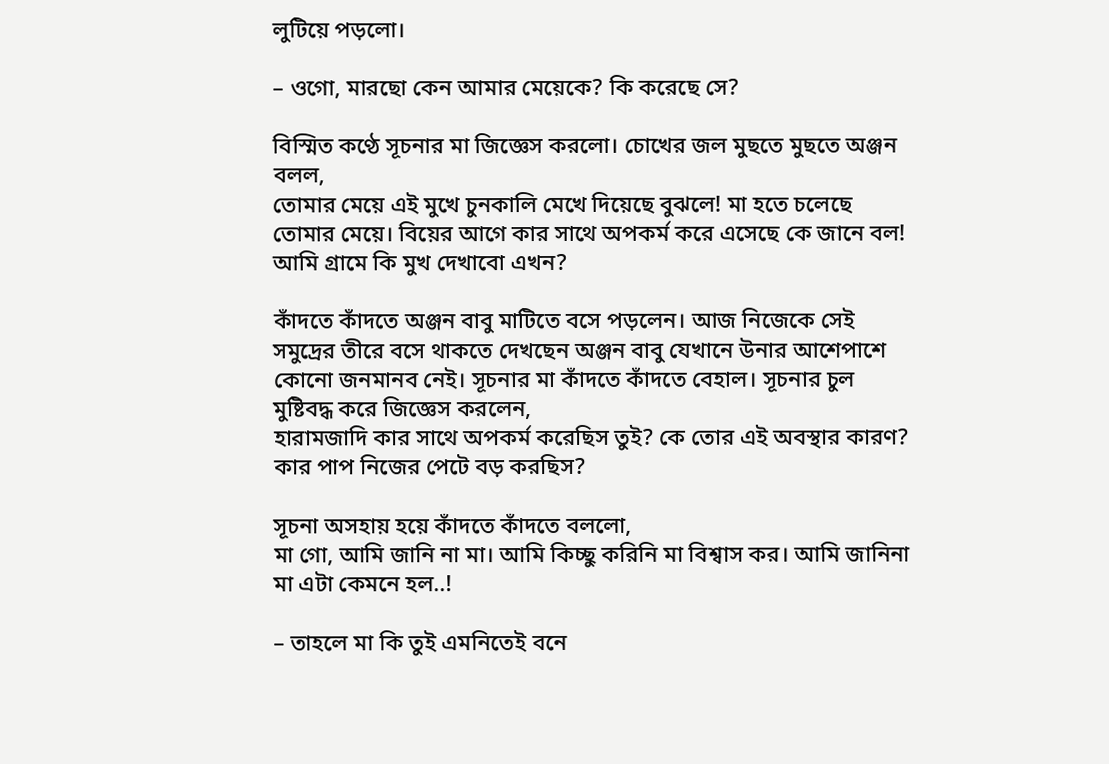লুটিয়ে পড়লো।

– ওগো, মারছো কেন আমার মেয়েকে? কি করেছে সে?

বিস্মিত কণ্ঠে সূচনার মা জিজ্ঞেস করলো। চোখের জল মুছতে মুছতে অঞ্জন বলল,
তোমার মেয়ে এই মুখে চুনকালি মেখে দিয়েছে বুঝলে! মা হতে চলেছে তোমার মেয়ে। বিয়ের আগে কার সাথে অপকর্ম করে এসেছে কে জানে বল! আমি গ্রামে কি মুখ দেখাবো এখন?

কাঁদতে কাঁদতে অঞ্জন বাবু মাটিতে বসে পড়লেন। আজ নিজেকে সেই সমুদ্রের তীরে বসে থাকতে দেখছেন অঞ্জন বাবু যেখানে উনার আশেপাশে কোনো জনমানব নেই। সূচনার মা কাঁদতে কাঁদতে বেহাল। সূচনার চুল মুষ্টিবদ্ধ করে জিজ্ঞেস করলেন,
হারামজাদি কার সাথে অপকর্ম করেছিস তুই? কে তোর এই অবস্থার কারণ? কার পাপ নিজের পেটে বড় করছিস?

সূচনা অসহায় হয়ে কাঁদতে কাঁদতে বললো,
মা গো, আমি জানি না মা। আমি কিচ্ছু করিনি মা বিশ্বাস কর। আমি জানিনা মা এটা কেমনে হল..!

– তাহলে মা কি তুই এমনিতেই বনে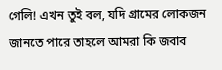গেলি! এখন তুই বল, যদি গ্রামের লোকজন জানতে পারে তাহলে আমরা কি জবাব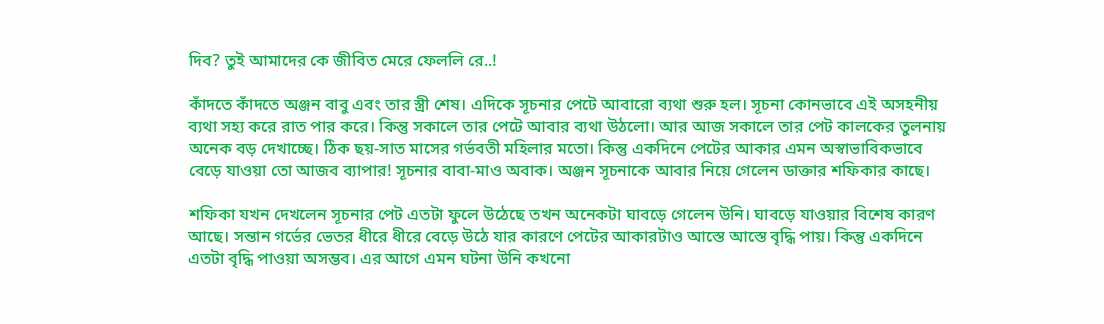দিব? তুই আমাদের কে জীবিত মেরে ফেললি রে..!

কাঁদতে কাঁদতে অঞ্জন বাবু এবং তার স্ত্রী শেষ। এদিকে সূচনার পেটে আবারো ব্যথা শুরু হল। সূচনা কোনভাবে এই অসহনীয় ব্যথা সহ্য করে রাত পার করে। কিন্তু সকালে তার পেটে আবার ব্যথা উঠলো। আর আজ সকালে তার পেট কালকের তুলনায় অনেক বড় দেখাচ্ছে। ঠিক ছয়-সাত মাসের গর্ভবতী মহিলার মতো। কিন্তু একদিনে পেটের আকার এমন অস্বাভাবিকভাবে বেড়ে যাওয়া তো আজব ব্যাপার! সূচনার বাবা-মাও অবাক। অঞ্জন সূচনাকে আবার নিয়ে গেলেন ডাক্তার শফিকার কাছে।

শফিকা যখন দেখলেন সূচনার পেট এতটা ফুলে উঠেছে তখন অনেকটা ঘাবড়ে গেলেন উনি। ঘাবড়ে যাওয়ার বিশেষ কারণ আছে। সন্তান গর্ভের ভেতর ধীরে ধীরে বেড়ে উঠে যার কারণে পেটের আকারটাও আস্তে আস্তে বৃদ্ধি পায়। কিন্তু একদিনে এতটা বৃদ্ধি পাওয়া অসম্ভব। এর আগে এমন ঘটনা উনি কখনো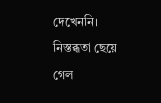দেখেননি। নিস্তব্ধতা ছেয়ে গেল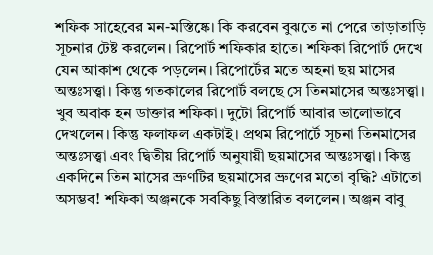শফিক সাহেবের মন-মস্তিষ্কে। কি করবেন বুঝতে না পেরে তাড়াতাড়ি সূচনার টেষ্ট করলেন। রিপোর্ট শফিকার হাতে। শফিকা রিপোর্ট দেখে যেন আকাশ থেকে পড়লেন। রিপোর্টের মতে অহনা ছয় মাসের অন্তঃসত্ত্বা। কিন্তু গতকালের রিপোর্ট বলছে সে তিনমাসের অন্তঃসত্ত্বা। খুব অবাক হন ডাক্তার শফিকা। দুটো রিপোর্ট আবার ভালোভাবে দেখলেন। কিন্তু ফলাফল একটাই। প্রথম রিপোর্টে সূচনা তিনমাসের অন্তঃসত্ত্বা এবং দ্বিতীয় রিপোর্ট অনুযায়ী ছয়মাসের অন্তঃসত্ত্বা। কিন্তু একদিনে তিন মাসের ভ্রুণটির ছয়মাসের ভ্রুণের মতো বৃদ্ধি? এটাতো অসম্ভব! শফিকা অঞ্জনকে সবকিছু বিস্তারিত বললেন। অঞ্জন বাবু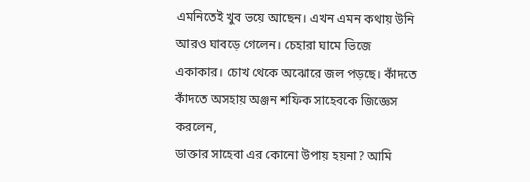এমনিতেই খুব ভয়ে আছেন। এখন এমন কথায় উনি আরও ঘাবড়ে গেলেন। চেহারা ঘামে ভিজে একাকার। চোখ থেকে অঝোরে জল পড়ছে। কাঁদতে কাঁদতে অসহায় অঞ্জন শফিক সাহেবকে জিজ্ঞেস করলেন,
ডাক্তার সাহেবা এর কোনো উপায় হয়না? আমি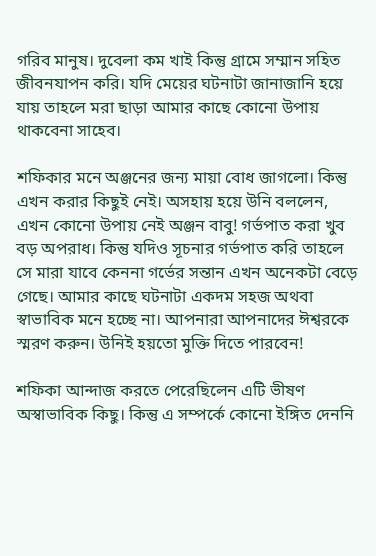গরিব মানুষ। দুবেলা কম খাই কিন্তু গ্রামে সম্মান সহিত জীবনযাপন করি। যদি মেয়ের ঘটনাটা জানাজানি হয়ে যায় তাহলে মরা ছাড়া আমার কাছে কোনো উপায় থাকবেনা সাহেব।

শফিকার মনে অঞ্জনের জন্য মায়া বোধ জাগলো। কিন্তু এখন করার কিছুই নেই। অসহায় হয়ে উনি বললেন,
এখন কোনো উপায় নেই অঞ্জন বাবু! গর্ভপাত করা খুব বড় অপরাধ। কিন্তু যদিও সূচনার গর্ভপাত করি তাহলে সে মারা যাবে কেননা গর্ভের সন্তান এখন অনেকটা বেড়ে গেছে। আমার কাছে ঘটনাটা একদম সহজ অথবা স্বাভাবিক মনে হচ্ছে না। আপনারা আপনাদের ঈশ্বরকে স্মরণ করুন। উনিই হয়তো মুক্তি দিতে পারবেন!

শফিকা আন্দাজ করতে পেরেছিলেন এটি ভীষণ অস্বাভাবিক কিছু। কিন্তু এ সম্পর্কে কোনো ইঙ্গিত দেননি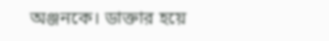অঞ্জনকে। ডাক্তার হয়ে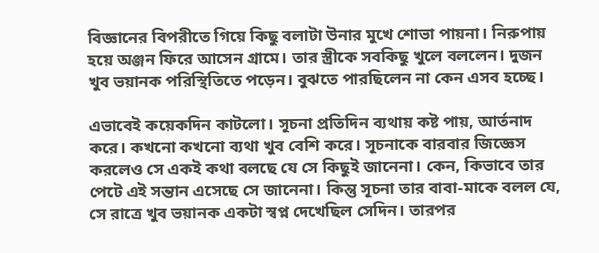বিজ্ঞানের বিপরীতে গিয়ে কিছু বলাটা উনার মুখে শোভা পায়না। নিরুপায় হয়ে অঞ্জন ফিরে আসেন গ্রামে। তার স্ত্রীকে সবকিছু খুলে বললেন। দুজন খুব ভয়ানক পরিস্থিতিতে পড়েন। বুঝতে পারছিলেন না কেন এসব হচ্ছে।

এভাবেই কয়েকদিন কাটলো। সূচনা প্রতিদিন ব্যথায় কষ্ট পায়, আর্তনাদ করে। কখনো কখনো ব্যথা খুব বেশি করে। সূচনাকে বারবার জিজ্ঞেস করলেও সে একই কথা বলছে যে সে কিছুই জানেনা। কেন, কিভাবে তার পেটে এই সন্তান এসেছে সে জানেনা। কিন্তু সূচনা তার বাবা-মাকে বলল যে,
সে রাত্রে খুব ভয়ানক একটা স্বপ্ন দেখেছিল সেদিন। তারপর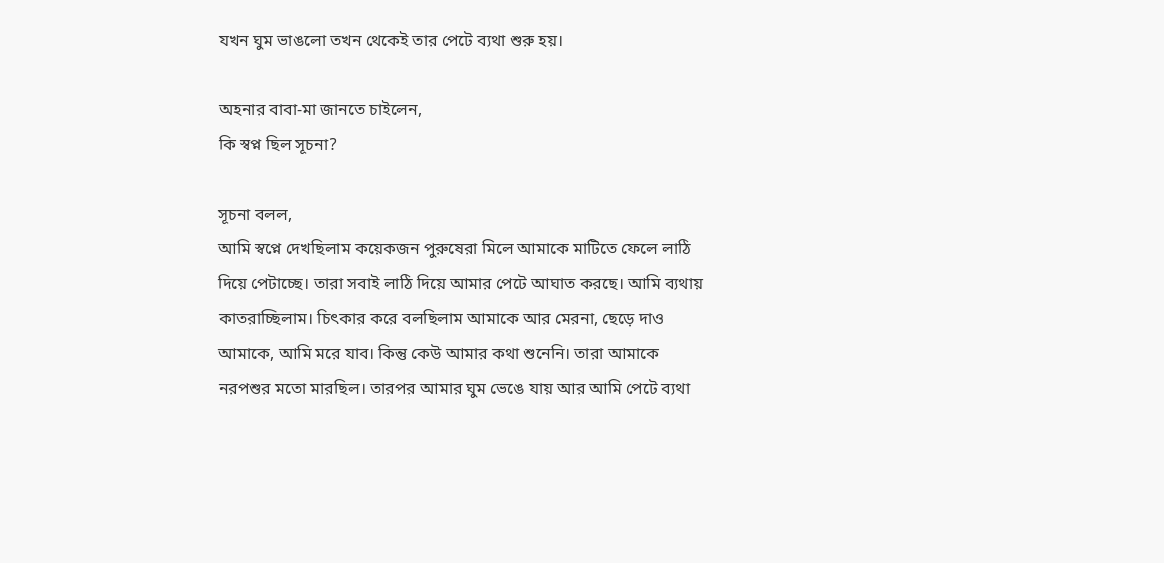যখন ঘুম ভাঙলো তখন থেকেই তার পেটে ব্যথা শুরু হয়।

অহনার বাবা-মা জানতে চাইলেন,
কি স্বপ্ন ছিল সূচনা?

সূচনা বলল,
আমি স্বপ্নে দেখছিলাম কয়েকজন পুরুষেরা মিলে আমাকে মাটিতে ফেলে লাঠি দিয়ে পেটাচ্ছে। তারা সবাই লাঠি দিয়ে আমার পেটে আঘাত করছে। আমি ব্যথায় কাতরাচ্ছিলাম। চিৎকার করে বলছিলাম আমাকে আর মেরনা, ছেড়ে দাও আমাকে, আমি মরে যাব। কিন্তু কেউ আমার কথা শুনেনি। তারা আমাকে নরপশুর মতো মারছিল। তারপর আমার ঘুম ভেঙে যায় আর আমি পেটে ব্যথা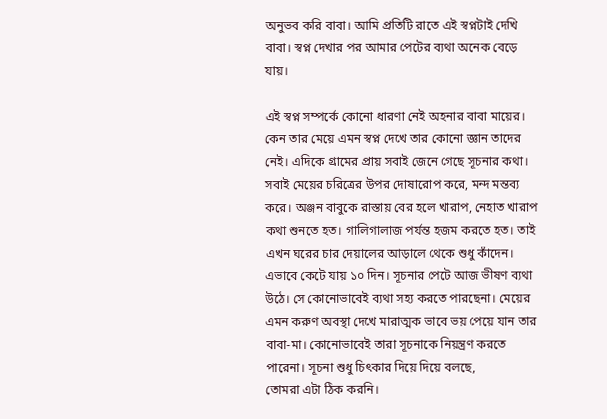অনুভব করি বাবা। আমি প্রতিটি রাতে এই স্বপ্নটাই দেখি বাবা। স্বপ্ন দেখার পর আমার পেটের ব্যথা অনেক বেড়ে যায়।

এই স্বপ্ন সম্পর্কে কোনো ধারণা নেই অহনার বাবা মায়ের। কেন তার মেয়ে এমন স্বপ্ন দেখে তার কোনো জ্ঞান তাদের নেই। এদিকে গ্রামের প্রায় সবাই জেনে গেছে সূচনার কথা। সবাই মেয়ের চরিত্রের উপর দোষারোপ করে, মন্দ মন্তব্য করে। অঞ্জন বাবুকে রাস্তায় বের হলে খারাপ, নেহাত খারাপ কথা শুনতে হত। গালিগালাজ পর্যন্ত হজম করতে হত। তাই এখন ঘরের চার দেয়ালের আড়ালে থেকে শুধু কাঁদেন। এভাবে কেটে যায় ১০ দিন। সূচনার পেটে আজ ভীষণ ব্যথা উঠে। সে কোনোভাবেই ব্যথা সহ্য করতে পারছেনা। মেয়ের এমন করুণ অবস্থা দেখে মারাত্মক ভাবে ভয় পেয়ে যান তার বাবা-মা। কোনোভাবেই তারা সূচনাকে নিয়ন্ত্রণ করতে পারেনা। সূচনা শুধু চিৎকার দিয়ে দিয়ে বলছে,
তোমরা এটা ঠিক করনি।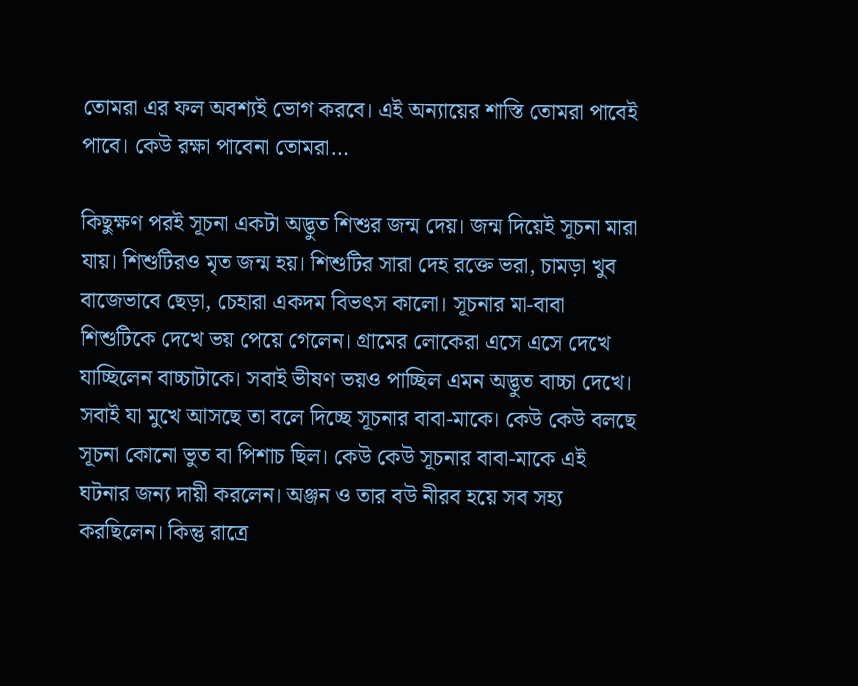তোমরা এর ফল অবশ্যই ভোগ করবে। এই অন্যায়ের শাস্তি তোমরা পাবেই পাবে। কেউ রক্ষা পাবেনা তোমরা…

কিছুক্ষণ পরই সূচনা একটা অদ্ভুত শিশুর জন্ম দেয়। জন্ম দিয়েই সূচনা মারা যায়। শিশুটিরও মৃত জন্ম হয়। শিশুটির সারা দেহ রক্তে ভরা, চামড়া খুব বাজেভাবে ছেড়া, চেহারা একদম বিভৎস কালো। সূচনার মা-বাবা শিশুটিকে দেখে ভয় পেয়ে গেলেন। গ্রামের লোকেরা এসে এসে দেখে যাচ্ছিলেন বাচ্চাটাকে। সবাই ভীষণ ভয়ও পাচ্ছিল এমন অদ্ভুত বাচ্চা দেখে। সবাই যা মুখে আসছে তা বলে দিচ্ছে সূচনার বাবা-মাকে। কেউ কেউ বলছে সূচনা কোনো ভুত বা পিশাচ ছিল। কেউ কেউ সূচনার বাবা-মাকে এই ঘটনার জন্য দায়ী করলেন। অঞ্জন ও তার বউ নীরব হয়ে সব সহ্য করছিলেন। কিন্তু রাত্রে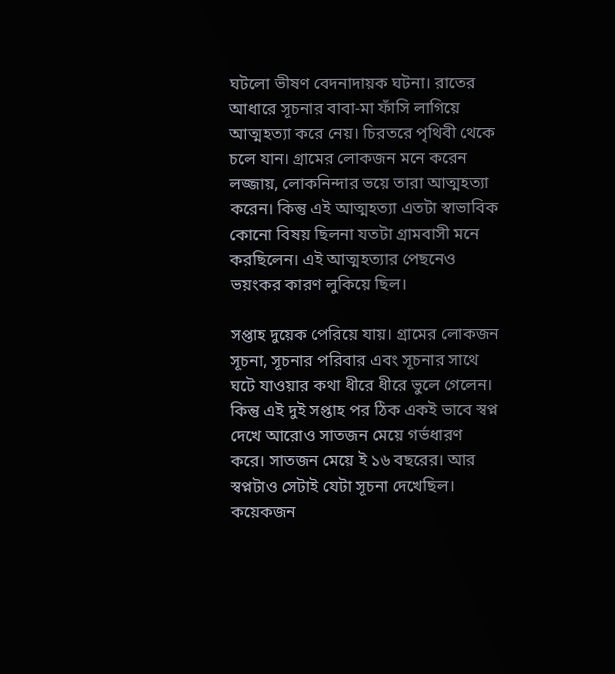ঘটলো ভীষণ বেদনাদায়ক ঘটনা। রাতের আধারে সূচনার বাবা-মা ফাঁসি লাগিয়ে আত্মহত্যা করে নেয়। চিরতরে পৃথিবী থেকে চলে যান। গ্রামের লোকজন মনে করেন লজ্জায়, লোকনিন্দার ভয়ে তারা আত্মহত্যা করেন। কিন্তু এই আত্মহত্যা এতটা স্বাভাবিক কোনো বিষয় ছিলনা যতটা গ্রামবাসী মনে করছিলেন। এই আত্মহত্যার পেছনেও ভয়ংকর কারণ লুকিয়ে ছিল।

সপ্তাহ দুয়েক পেরিয়ে যায়। গ্রামের লোকজন সূচনা, সূচনার পরিবার এবং সূচনার সাথে ঘটে যাওয়ার কথা ধীরে ধীরে ভুলে গেলেন। কিন্তু এই দুই সপ্তাহ পর ঠিক একই ভাবে স্বপ্ন দেখে আরোও সাতজন মেয়ে গর্ভধারণ করে। সাতজন মেয়ে ই ১৬ বছরের। আর স্বপ্নটাও সেটাই যেটা সূচনা দেখেছিল। কয়েকজন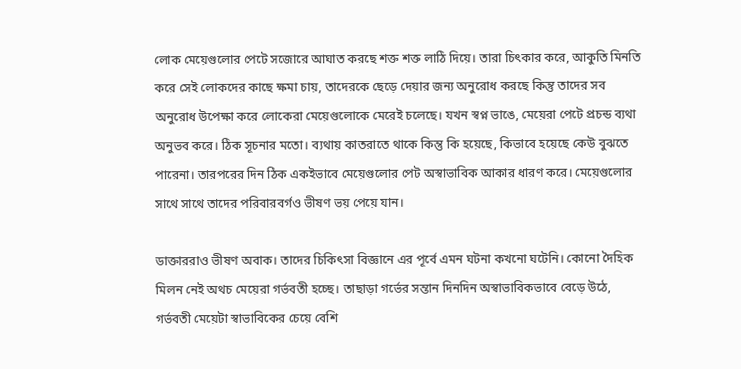লোক মেয়েগুলোর পেটে সজোরে আঘাত করছে শক্ত শক্ত লাঠি দিয়ে। তারা চিৎকার করে, আকুতি মিনতি করে সেই লোকদের কাছে ক্ষমা চায়, তাদেরকে ছেড়ে দেয়ার জন্য অনুরোধ করছে কিন্তু তাদের সব অনুরোধ উপেক্ষা করে লোকেরা মেয়েগুলোকে মেরেই চলেছে। যখন স্বপ্ন ভাঙে, মেয়েরা পেটে প্রচন্ড ব্যথা অনুভব করে। ঠিক সূচনার মতো। ব্যথায় কাতরাতে থাকে কিন্তু কি হয়েছে, কিভাবে হয়েছে কেউ বুঝতে পারেনা। তারপরের দিন ঠিক একইভাবে মেয়েগুলোর পেট অস্বাভাবিক আকার ধারণ করে। মেয়েগুলোর সাথে সাথে তাদের পরিবারবর্গও ভীষণ ভয় পেয়ে যান।

ডাক্তাররাও ভীষণ অবাক। তাদের চিকিৎসা বিজ্ঞানে এর পূর্বে এমন ঘটনা কখনো ঘটেনি। কোনো দৈহিক মিলন নেই অথচ মেয়েরা গর্ভবতী হচ্ছে। তাছাড়া গর্ভের সন্তান দিনদিন অস্বাভাবিকভাবে বেড়ে উঠে, গর্ভবতী মেয়েটা স্বাভাবিকের চেয়ে বেশি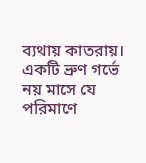ব্যথায় কাতরায়। একটি ভ্রুণ গর্ভে নয় মাসে যে পরিমাণে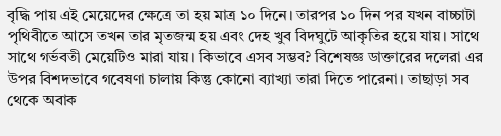বৃদ্ধি পায় এই মেয়েদের ক্ষেত্রে তা হয় মাত্র ১০ দিনে। তারপর ১০ দিন পর যখন বাচ্চাটা পৃথিবীতে আসে তখন তার মৃতজন্ম হয় এবং দেহ খুব বিদঘুটে আকৃতির হয়ে যায়। সাথে সাথে গর্ভবতী মেয়েটিও মারা যায়। কিভাবে এসব সম্ভব? বিশেষজ্ঞ ডাক্তারের দলেরা এর উপর বিশদভাবে গবেষণা চালায় কিন্তু কোনো ব্যাখ্যা তারা দিতে পারেনা। তাছাড়া সব থেকে অবাক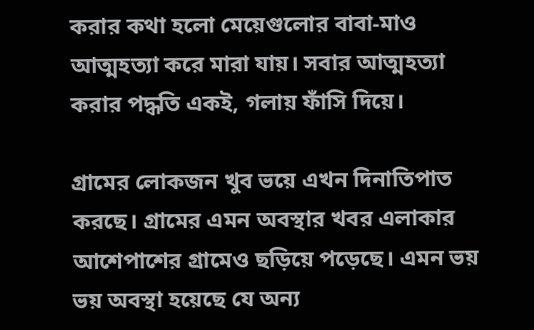করার কথা হলো মেয়েগুলোর বাবা-মাও আত্মহত্যা করে মারা যায়। সবার আত্মহত্যা করার পদ্ধতি একই, গলায় ফাঁসি দিয়ে।

গ্রামের লোকজন খুব ভয়ে এখন দিনাতিপাত করছে। গ্রামের এমন অবস্থার খবর এলাকার আশেপাশের গ্রামেও ছড়িয়ে পড়েছে। এমন ভয় ভয় অবস্থা হয়েছে যে অন্য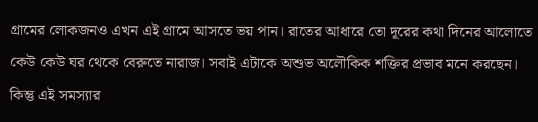গ্রামের লোকজনও এখন এই গ্রামে আসতে ভয় পান। রাতের আধারে তো দূরের কথা দিনের আলোতে কেউ কেউ ঘর থেকে বেরুতে নারাজ। সবাই এটাকে অশুভ অলৌকিক শক্তির প্রভাব মনে করছেন। কিন্তু এই সমস্যার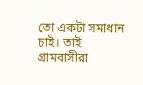তো একটা সমাধান চাই। তাই গ্রামবাসীরা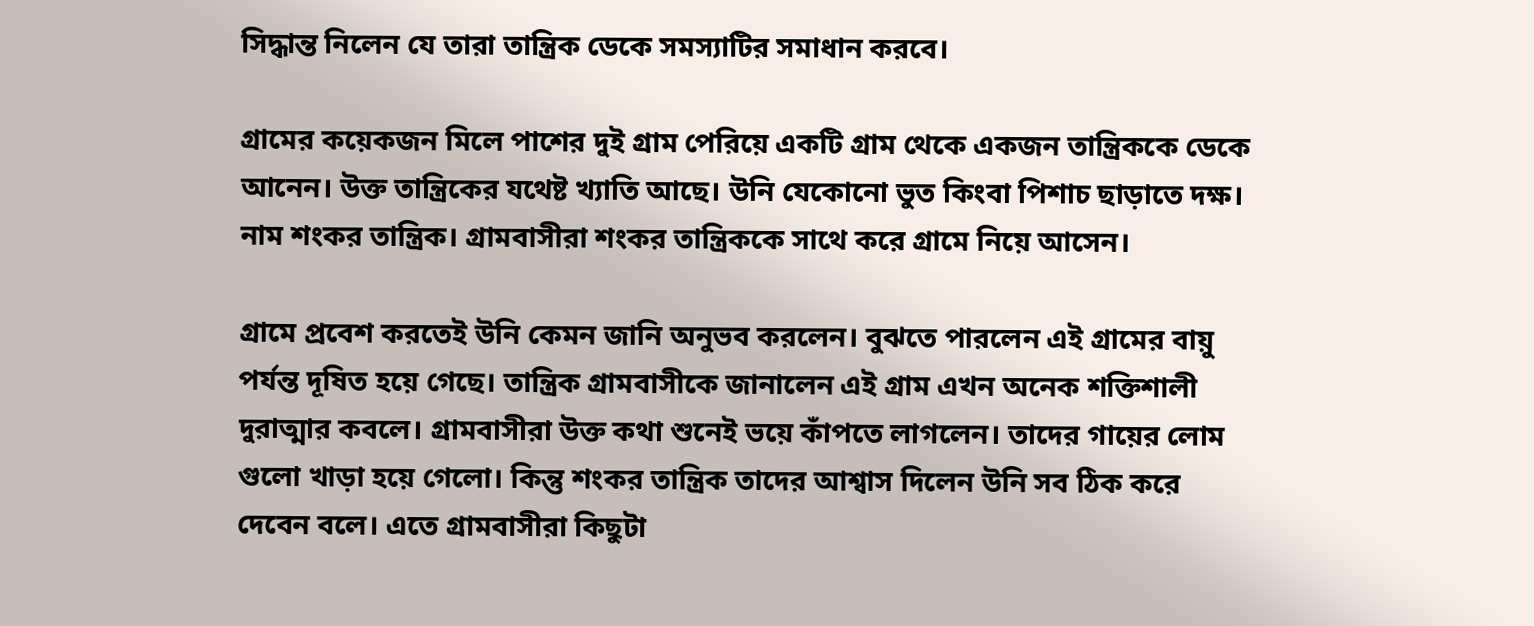সিদ্ধান্ত নিলেন যে তারা তান্ত্রিক ডেকে সমস্যাটির সমাধান করবে।

গ্রামের কয়েকজন মিলে পাশের দুই গ্রাম পেরিয়ে একটি গ্রাম থেকে একজন তান্ত্রিককে ডেকে আনেন। উক্ত তান্ত্রিকের যথেষ্ট খ্যাতি আছে। উনি যেকোনো ভুত কিংবা পিশাচ ছাড়াতে দক্ষ। নাম শংকর তান্ত্রিক। গ্রামবাসীরা শংকর তান্ত্রিককে সাথে করে গ্রামে নিয়ে আসেন।

গ্রামে প্রবেশ করতেই উনি কেমন জানি অনুভব করলেন। বুঝতে পারলেন এই গ্রামের বায়ু পর্যন্ত দূষিত হয়ে গেছে। তান্ত্রিক গ্রামবাসীকে জানালেন এই গ্রাম এখন অনেক শক্তিশালী দুরাত্মার কবলে। গ্রামবাসীরা উক্ত কথা শুনেই ভয়ে কাঁপতে লাগলেন। তাদের গায়ের লোম গুলো খাড়া হয়ে গেলো। কিন্তু শংকর তান্ত্রিক তাদের আশ্বাস দিলেন উনি সব ঠিক করে দেবেন বলে। এতে গ্রামবাসীরা কিছুটা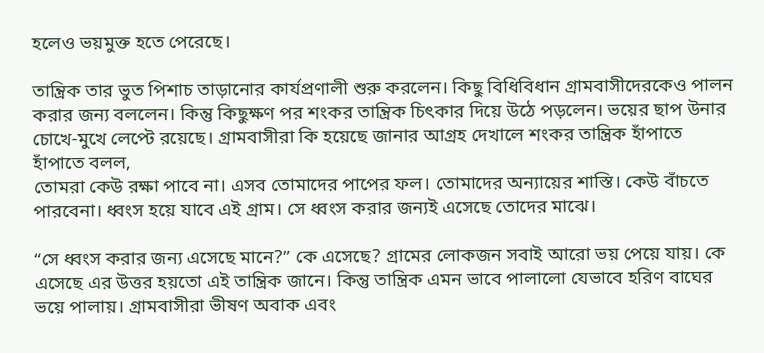হলেও ভয়মুক্ত হতে পেরেছে।

তান্ত্রিক তার ভুত পিশাচ তাড়ানোর কার্যপ্রণালী শুরু করলেন। কিছু বিধিবিধান গ্রামবাসীদেরকেও পালন করার জন্য বললেন। কিন্তু কিছুক্ষণ পর শংকর তান্ত্রিক চিৎকার দিয়ে উঠে পড়লেন। ভয়ের ছাপ উনার চোখে-মুখে লেপ্টে রয়েছে। গ্রামবাসীরা কি হয়েছে জানার আগ্রহ দেখালে শংকর তান্ত্রিক হাঁপাতে হাঁপাতে বলল,
তোমরা কেউ রক্ষা পাবে না। এসব তোমাদের পাপের ফল। তোমাদের অন্যায়ের শাস্তি। কেউ বাঁচতে পারবেনা। ধ্বংস হয়ে যাবে এই গ্রাম। সে ধ্বংস করার জন্যই এসেছে তোদের মাঝে।

“সে ধ্বংস করার জন্য এসেছে মানে?” কে এসেছে? গ্রামের লোকজন সবাই আরো ভয় পেয়ে যায়। কে এসেছে এর উত্তর হয়তো এই তান্ত্রিক জানে। কিন্তু তান্ত্রিক এমন ভাবে পালালো যেভাবে হরিণ বাঘের ভয়ে পালায়। গ্রামবাসীরা ভীষণ অবাক এবং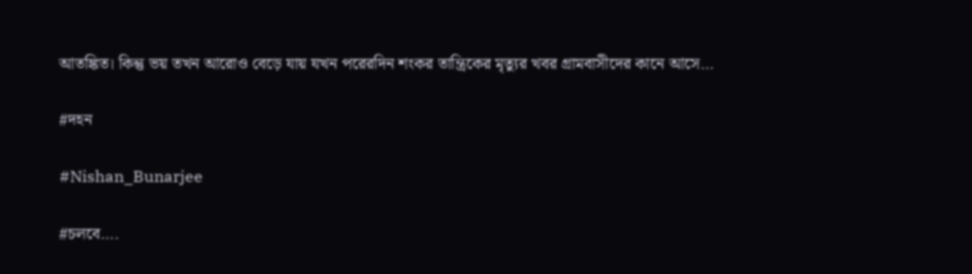আতঙ্কিত। কিন্তু ভয় তখন আরোও বেড়ে যায় যখন পরেরদিন শংকর তান্ত্রিকের মৃত্যুর খবর গ্রামবাসীদের কানে আসে…

#দহন

#Nishan_Bunarjee

#চলবে….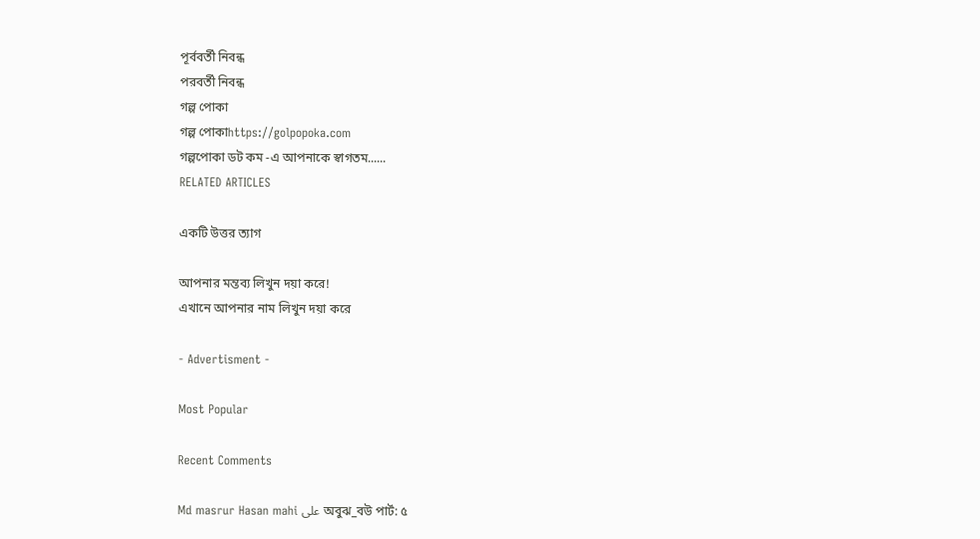পূর্ববর্তী নিবন্ধ
পরবর্তী নিবন্ধ
গল্প পোকা
গল্প পোকাhttps://golpopoka.com
গল্পপোকা ডট কম -এ আপনাকে স্বাগতম......
RELATED ARTICLES

একটি উত্তর ত্যাগ

আপনার মন্তব্য লিখুন দয়া করে!
এখানে আপনার নাম লিখুন দয়া করে

- Advertisment -

Most Popular

Recent Comments

Md masrur Hasan mahi على অবুঝ_বউ পার্ট: ৫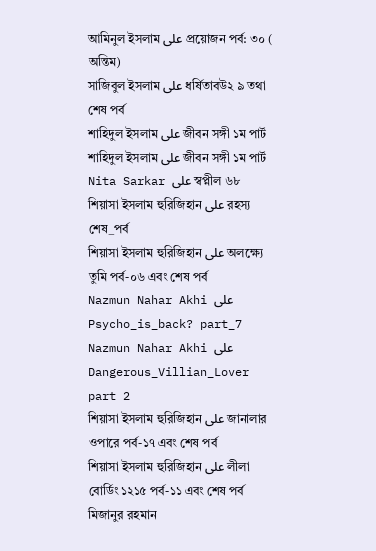আমিনুল ইসলাম على প্রয়োজন পর্ব: ৩০ ( অন্তিম)
সাজিবুল ইসলাম على ধর্ষিতাবউ২ ৯ তথা শেষ পর্ব
শাহিদুল ইসলাম على জীবন সঙ্গী ১ম পার্ট
শাহিদুল ইসলাম على জীবন সঙ্গী ১ম পার্ট
Nita Sarkar على স্বপ্নীল ৬৮
শিয়াসা ইসলাম হুরিজিহান على রহস্য শেষ_পর্ব
শিয়াসা ইসলাম হুরিজিহান على অলক্ষ্যে তুমি পর্ব-০৬ এবং শেষ পর্ব
Nazmun Nahar Akhi على Psycho_is_back? part_7
Nazmun Nahar Akhi على Dangerous_Villian_Lover part 2
শিয়াসা ইসলাম হুরিজিহান على জানালার ওপারে পর্ব-১৭ এবং শেষ পর্ব
শিয়াসা ইসলাম হুরিজিহান على লীলা বোর্ডিং ১২১৫ পর্ব-১১ এবং শেষ পর্ব
মিজানুর রহমান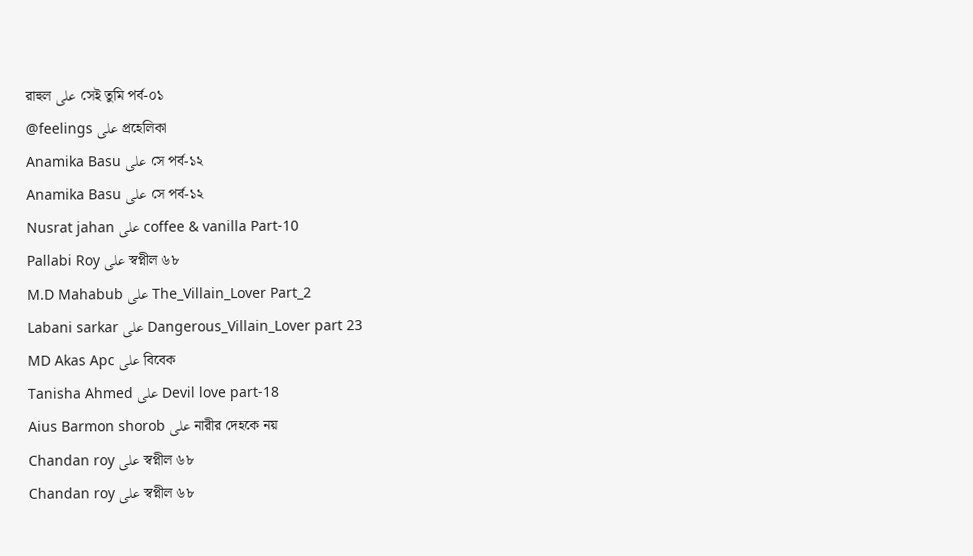রাহুল على সেই তুমি পর্ব-০১
@feelings على প্রহেলিকা
Anamika Basu على সে পর্ব-১২
Anamika Basu على সে পর্ব-১২
Nusrat jahan على coffee & vanilla Part-10
Pallabi Roy على স্বপ্নীল ৬৮
M.D Mahabub على The_Villain_Lover Part_2
Labani sarkar على Dangerous_Villain_Lover part 23
MD Akas Apc على বিবেক
Tanisha Ahmed على Devil love part-18
Aius Barmon shorob على নারীর দেহকে নয়
Chandan roy على স্বপ্নীল ৬৮
Chandan roy على স্বপ্নীল ৬৮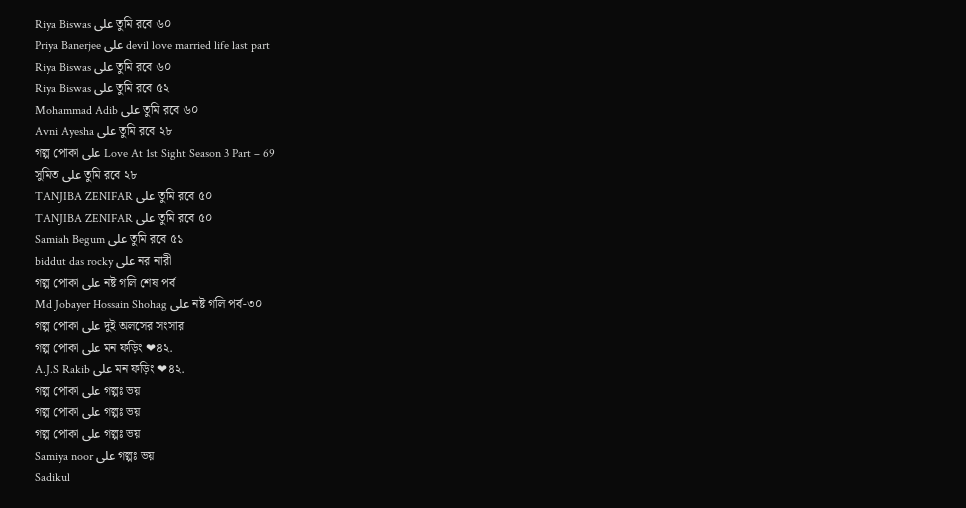Riya Biswas على তুমি রবে ৬০
Priya Banerjee على devil love married life last part
Riya Biswas على তুমি রবে ৬০
Riya Biswas على তুমি রবে ৫২
Mohammad Adib على তুমি রবে ৬০
Avni Ayesha على তুমি রবে ২৮
গল্প পোকা على Love At 1st Sight Season 3 Part – 69
সুমিত على তুমি রবে ২৮
TANJIBA ZENIFAR على তুমি রবে ৫০
TANJIBA ZENIFAR على তুমি রবে ৫০
Samiah Begum على তুমি রবে ৫১
biddut das rocky على নর নারী
গল্প পোকা على নষ্ট গলি শেষ পর্ব
Md Jobayer Hossain Shohag على নষ্ট গলি পর্ব-৩০
গল্প পোকা على দুই অলসের সংসার
গল্প পোকা على মন ফড়িং ❤৪২.
A.J.S Rakib على মন ফড়িং ❤৪২.
গল্প পোকা على গল্পঃ ভয়
গল্প পোকা على গল্পঃ ভয়
গল্প পোকা على গল্পঃ ভয়
Samiya noor على গল্পঃ ভয়
Sadikul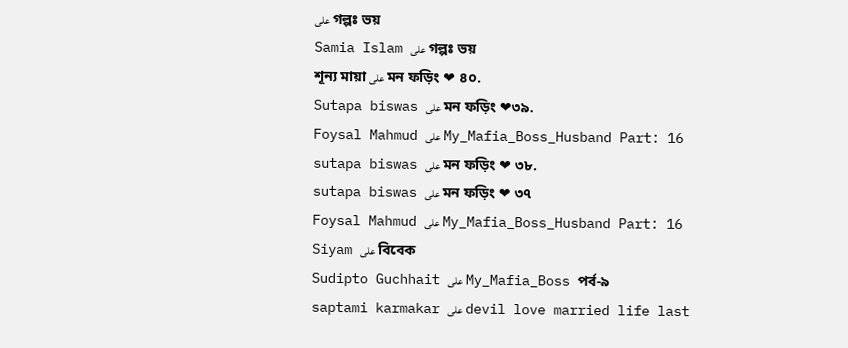على গল্পঃ ভয়
Samia Islam على গল্পঃ ভয়
শূন্য মায়া على মন ফড়িং ❤ ৪০.
Sutapa biswas على মন ফড়িং ❤৩৯.
Foysal Mahmud على My_Mafia_Boss_Husband Part: 16
sutapa biswas على মন ফড়িং ❤ ৩৮.
sutapa biswas على মন ফড়িং ❤ ৩৭
Foysal Mahmud على My_Mafia_Boss_Husband Part: 16
Siyam على বিবেক
Sudipto Guchhait على My_Mafia_Boss পর্ব-৯
saptami karmakar على devil love married life last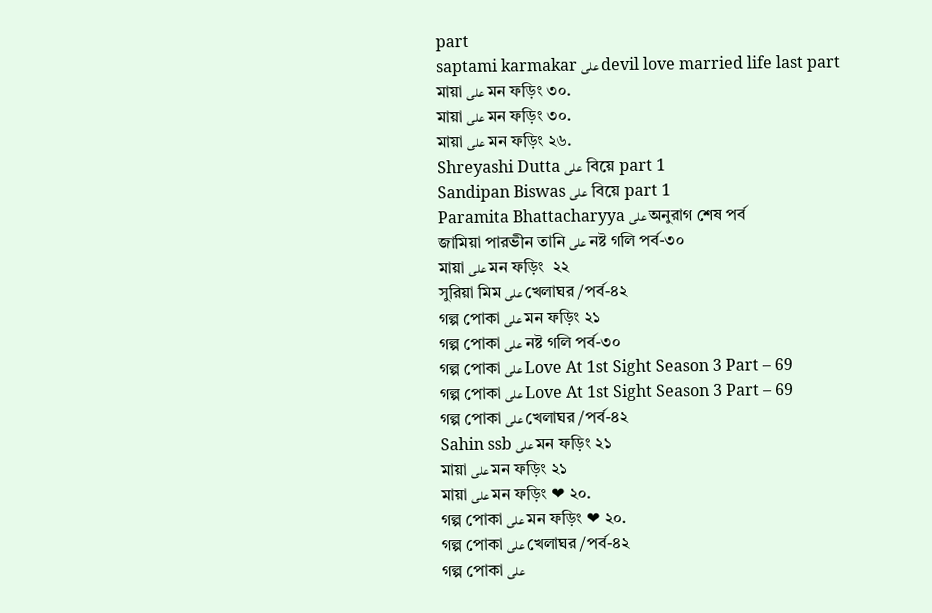part
saptami karmakar على devil love married life last part
মায়া على মন ফড়িং ৩০.
মায়া على মন ফড়িং ৩০.
মায়া على মন ফড়িং ২৬.
Shreyashi Dutta على  বিয়ে part 1
Sandipan Biswas على  বিয়ে part 1
Paramita Bhattacharyya على অনুরাগ শেষ পর্ব
জামিয়া পারভীন তানি على নষ্ট গলি পর্ব-৩০
মায়া على মন ফড়িং  ২২
সুরিয়া মিম على খেলাঘর /পর্ব-৪২
গল্প পোকা على মন ফড়িং ২১
গল্প পোকা على নষ্ট গলি পর্ব-৩০
গল্প পোকা على Love At 1st Sight Season 3 Part – 69
গল্প পোকা على Love At 1st Sight Season 3 Part – 69
গল্প পোকা على খেলাঘর /পর্ব-৪২
Sahin ssb على মন ফড়িং ২১
মায়া على মন ফড়িং ২১
মায়া على মন ফড়িং ❤ ২০.
গল্প পোকা على মন ফড়িং ❤ ২০.
গল্প পোকা على খেলাঘর /পর্ব-৪২
গল্প পোকা على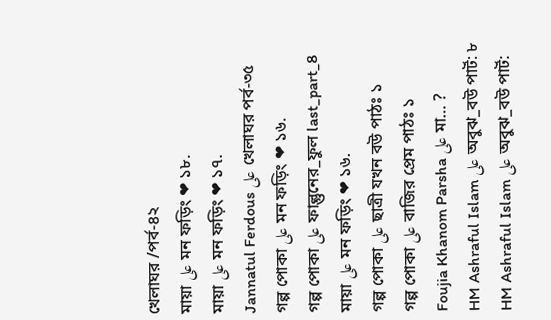খেলাঘর /পর্ব-৪২
মায়া على মন ফড়িং ❤ ১৮.
মায়া على মন ফড়িং ❤ ১৭.
Jannatul Ferdous على খেলাঘর পর্ব-৩৫
গল্প পোকা على মন ফড়িং ❤ ১৬.
গল্প পোকা على ফাল্গুনের_ফুল last_part_8
মায়া على মন ফড়িং ❤ ১৬.
গল্প পোকা على ছাত্রী যখন বউ পাঠঃ ১
গল্প পোকা على বাজির প্রেম পাঠঃ ১
Foujia Khanom Parsha على মা… ?
HM Ashraful Islam على অবুঝ_বউ পার্ট: ৮
HM Ashraful Islam على অবুঝ_বউ পার্ট: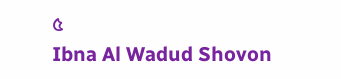৫
Ibna Al Wadud Shovon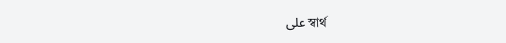على স্বার্থ